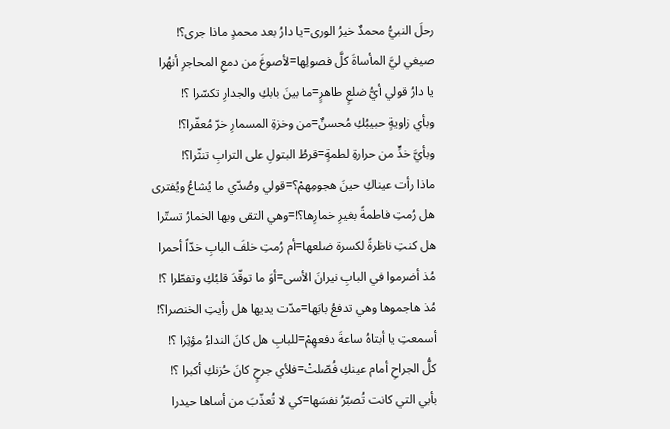رحلَ النبيُّ محمدٌ خيرُ الورى=يا دارُ بعد محمدٍ ماذا جرى؟!
صيغي ليَّ المأساةَ كلَّ فصولِها=لأصوغَ من دمعِ المحاجرِ أنهُرا
يا دارُ قولي أيُّ ضلعٍ طاهرٍ=ما بينَ بابكِ والجدارِ تكسّرا ؟!
وبأي زاويةٍ حبيبُكِ مُحسنٌ=من وخزةِ المسمارِ خرّ مُعفّرا؟!
وبأيَّ خدٍّ من حرارةِ لطمةٍ=قرطُ البتولِ على الترابِ تنثّرا؟!
ماذا رأت عيناكِ حينَ هجومِهمْ؟=قولي وصُدّي ما يُشاعُ ويُفترى
هل رُمتِ فاطمةً بغيرِ خمارِها؟!=وهي التقى وبها الخمارُ تستّرا
هل كنتِ ناظرةً لكسرة ضلعها=أم رُمتِ خلفَ البابِ خدّاً أحمرا
مُذ أضرموا في البابِ نيرانَ الأسى=أوَ ما توقّدَ قلبُكِ وتفطّرا ؟!
مُذ هاجموها وهي تدفعُ بابَها=مدّت يديها هل رأيتِ الخنصرا؟!
أسمعتِ يا أبتاهُ ساعةَ دفعهِمْ=للبابِ هل كانَ النداءُ مؤثِرا ؟!
كلُّ الجراحِ أمام عينكِ فُصّلتْ=فلأي جرحٍ كانَ حُزنكِ أكبرا ؟!
بأبي التي كانت تُصبّرُ نفسَها=كي لا تُعذّبَ من أساها حيدرا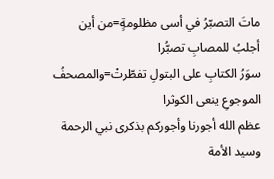ماتَ التصبّرُ في أسى مظلومةٍ=من أين أجلبُ للمصابِ تصبُّرا
سوَرُ الكتابِ على البتولِ تفطّرتْ=والمصحفُ الموجوعِ ينعى الكوثرا
عظم الله أجورنا وأجوركم بذكرى نبي الرحمة
وسيد الأمة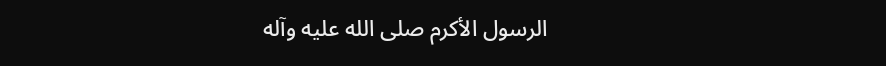الرسول الأكرم صلى الله عليه وآله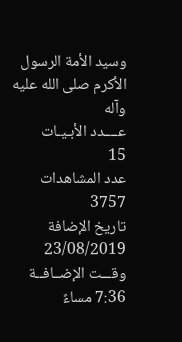وسيد الأمة الرسول الأكرم صلى الله عليه وآله
عــــدد الأبـيـات
15
عدد المشاهدات
3757
تاريخ الإضافة
23/08/2019
وقـــت الإضــافــة
7:36 مساءً